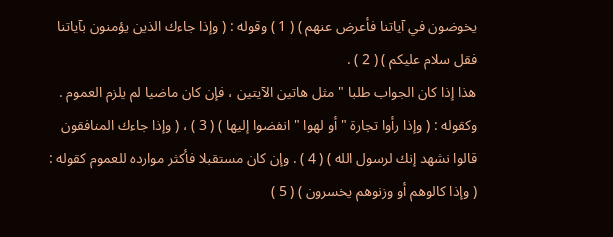يخوضون في آياتنا فأعرض عنهم ) ( 1 ) وقوله : ( وإذا جاءك الذين يؤمنون بآياتنا
فقل سلام عليكم ) ( 2 ) .
هذا إذا كان الجواب طلبا " مثل هاتين الآيتين ، فإن كان ماضيا لم يلزم العموم .
وكقوله : ( وإذا رأوا تجارة " أو لهوا " انفضوا إليها ) ( 3 ) ، ( وإذا جاءك المنافقون
قالوا نشهد إنك لرسول الله ) ( 4 ) . وإن كان مستقبلا فأكثر موارده للعموم كقوله :
( وإذا كالوهم أو وزنوهم يخسرون ) ( 5 )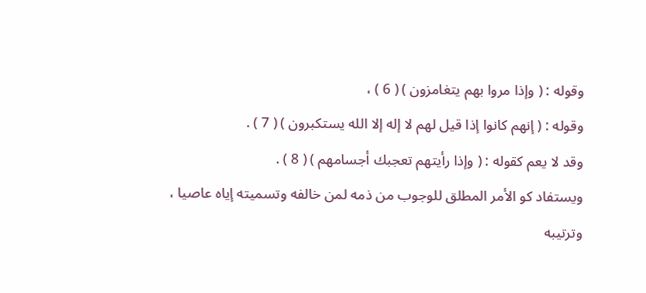وقوله : ( وإذا مروا بهم يتغامزون ) ( 6 ) ،
وقوله : ( إنهم كانوا إذا قيل لهم لا إله إلا الله يستكبرون ) ( 7 ) .
وقد لا يعم كقوله : ( وإذا رأيتهم تعجبك أجسامهم ) ( 8 ) .
ويستفاد كو الأمر المطلق للوجوب من ذمه لمن خالفه وتسميته إياه عاصيا ،
وترتيبه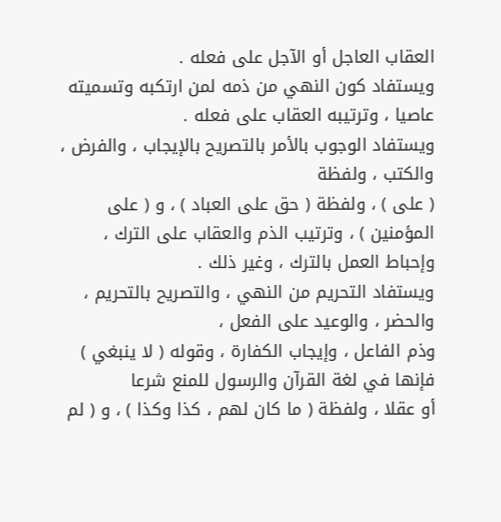العقاب العاجل أو الآجل على فعله .
ويستفاد كون النهي من ذمه لمن ارتكبه وتسميته عاصيا ، وترتيبه العقاب على فعله .
ويستفاد الوجوب بالأمر بالتصريح بالإيجاب ، والفرض ، والكتب ، ولفظة
( على ) ، ولفظة ( حق على العباد ) ، و ( على المؤمنين ) ، وترتيب الذم والعقاب على الترك ،
وإحباط العمل بالترك ، وغير ذلك .
ويستفاد التحريم من النهي ، والتصريح بالتحريم ، والحضر ، والوعيد على الفعل ،
وذم الفاعل ، وإيجاب الكفارة ، وقوله ( لا ينبغي ) فإنها في لغة القرآن والرسول للمنع شرعا
أو عقلا ، ولفظة ( ما كان لهم ، كذا وكذا ) ، و ( لم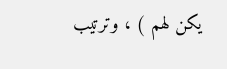يكن لهم ) ، وترتيب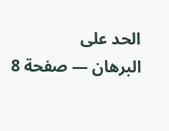الحد على
البرهان — صفحة 8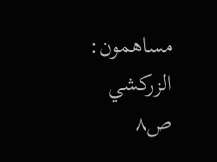مساهمون: الزركشي
ص٨